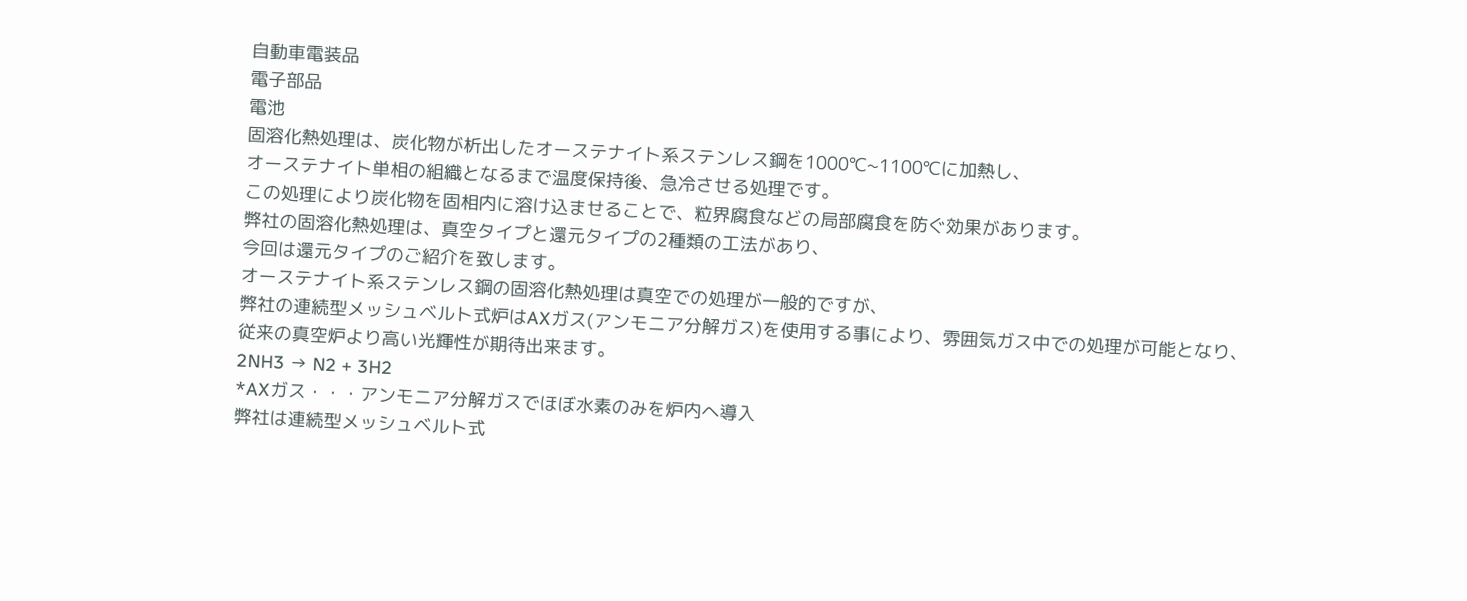自動車電装品
電子部品
電池
固溶化熱処理は、炭化物が析出したオーステナイト系ステンレス鋼を1000℃~1100℃に加熱し、
オーステナイト単相の組織となるまで温度保持後、急冷させる処理です。
この処理により炭化物を固相内に溶け込ませることで、粒界腐食などの局部腐食を防ぐ効果があります。
弊社の固溶化熱処理は、真空タイプと還元タイプの2種類の工法があり、
今回は還元タイプのご紹介を致します。
オーステナイト系ステンレス鋼の固溶化熱処理は真空での処理が一般的ですが、
弊社の連続型メッシュベルト式炉はAXガス(アンモニア分解ガス)を使用する事により、雰囲気ガス中での処理が可能となり、
従来の真空炉より高い光輝性が期待出来ます。
2NH3 → N2 + 3H2
*AXガス・・・アンモニア分解ガスでほぼ水素のみを炉内へ導入
弊社は連続型メッシュベルト式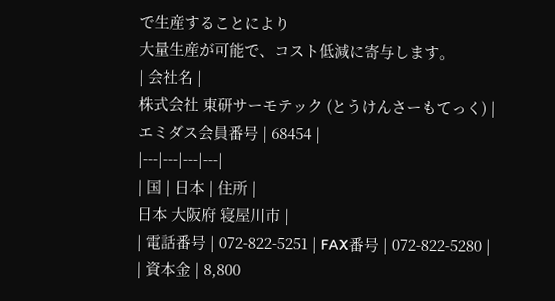で生産することにより
大量生産が可能で、コスト低減に寄与します。
| 会社名 |
株式会社 東研サーモテック (とうけんさーもてっく) |
エミダス会員番号 | 68454 |
|---|---|---|---|
| 国 | 日本 | 住所 |
日本 大阪府 寝屋川市 |
| 電話番号 | 072-822-5251 | FAX番号 | 072-822-5280 |
| 資本金 | 8,800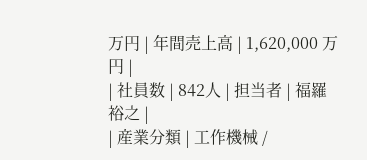万円 | 年間売上高 | 1,620,000 万円 |
| 社員数 | 842人 | 担当者 | 福羅 裕之 |
| 産業分類 | 工作機械 /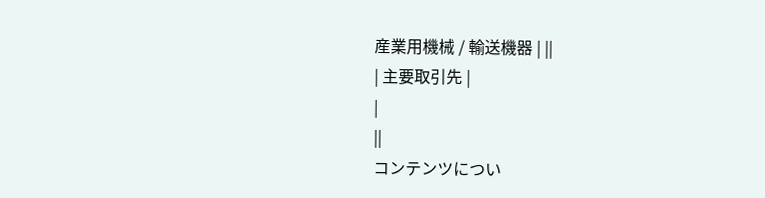産業用機械 / 輸送機器 | ||
| 主要取引先 |
|
||
コンテンツについ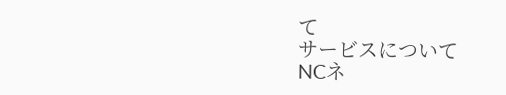て
サービスについて
NCネ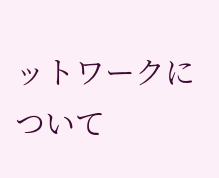ットワークについて